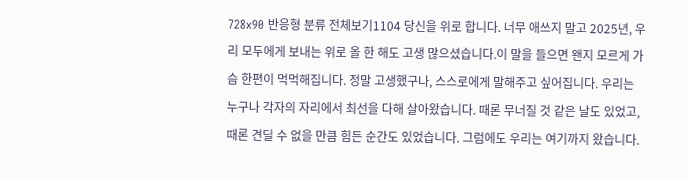728x90 반응형 분류 전체보기1104 당신을 위로 합니다. 너무 애쓰지 말고 2025년, 우리 모두에게 보내는 위로 올 한 해도 고생 많으셨습니다.이 말을 들으면 왠지 모르게 가슴 한편이 먹먹해집니다. 정말 고생했구나, 스스로에게 말해주고 싶어집니다. 우리는 누구나 각자의 자리에서 최선을 다해 살아왔습니다. 때론 무너질 것 같은 날도 있었고, 때론 견딜 수 없을 만큼 힘든 순간도 있었습니다. 그럼에도 우리는 여기까지 왔습니다.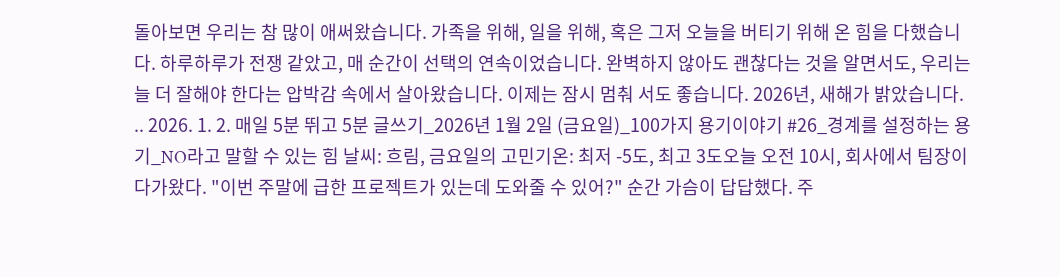돌아보면 우리는 참 많이 애써왔습니다. 가족을 위해, 일을 위해, 혹은 그저 오늘을 버티기 위해 온 힘을 다했습니다. 하루하루가 전쟁 같았고, 매 순간이 선택의 연속이었습니다. 완벽하지 않아도 괜찮다는 것을 알면서도, 우리는 늘 더 잘해야 한다는 압박감 속에서 살아왔습니다. 이제는 잠시 멈춰 서도 좋습니다. 2026년, 새해가 밝았습니다. .. 2026. 1. 2. 매일 5분 뛰고 5분 글쓰기_2026년 1월 2일 (금요일)_100가지 용기이야기 #26_경계를 설정하는 용기_NO라고 말할 수 있는 힘 날씨: 흐림, 금요일의 고민기온: 최저 -5도, 최고 3도오늘 오전 10시, 회사에서 팀장이 다가왔다. "이번 주말에 급한 프로젝트가 있는데 도와줄 수 있어?" 순간 가슴이 답답했다. 주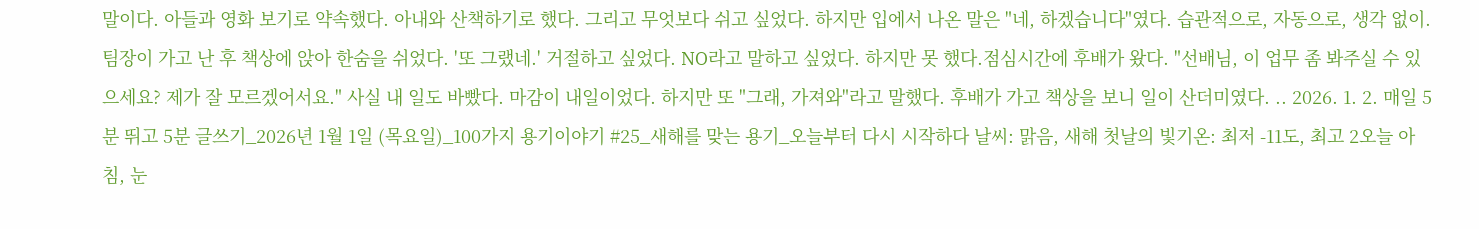말이다. 아들과 영화 보기로 약속했다. 아내와 산책하기로 했다. 그리고 무엇보다 쉬고 싶었다. 하지만 입에서 나온 말은 "네, 하겠습니다"였다. 습관적으로, 자동으로, 생각 없이. 팀장이 가고 난 후 책상에 앉아 한숨을 쉬었다. '또 그랬네.' 거절하고 싶었다. NO라고 말하고 싶었다. 하지만 못 했다.점심시간에 후배가 왔다. "선배님, 이 업무 좀 봐주실 수 있으세요? 제가 잘 모르겠어서요." 사실 내 일도 바빴다. 마감이 내일이었다. 하지만 또 "그래, 가져와"라고 말했다. 후배가 가고 책상을 보니 일이 산더미였다. .. 2026. 1. 2. 매일 5분 뛰고 5분 글쓰기_2026년 1월 1일 (목요일)_100가지 용기이야기 #25_새해를 맞는 용기_오늘부터 다시 시작하다 날씨: 맑음, 새해 첫날의 빛기온: 최저 -11도, 최고 2오늘 아침, 눈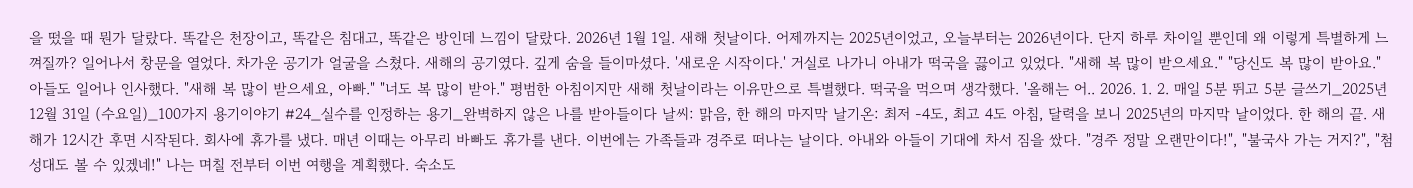을 떴을 때 뭔가 달랐다. 똑같은 천장이고, 똑같은 침대고, 똑같은 방인데 느낌이 달랐다. 2026년 1월 1일. 새해 첫날이다. 어제까지는 2025년이었고, 오늘부터는 2026년이다. 단지 하루 차이일 뿐인데 왜 이렇게 특별하게 느껴질까? 일어나서 창문을 열었다. 차가운 공기가 얼굴을 스쳤다. 새해의 공기였다. 깊게 숨을 들이마셨다. '새로운 시작이다.' 거실로 나가니 아내가 떡국을 끓이고 있었다. "새해 복 많이 받으세요." "당신도 복 많이 받아요." 아들도 일어나 인사했다. "새해 복 많이 받으세요, 아빠." "너도 복 많이 받아." 평범한 아침이지만 새해 첫날이라는 이유만으로 특별했다. 떡국을 먹으며 생각했다. '올해는 어.. 2026. 1. 2. 매일 5분 뛰고 5분 글쓰기_2025년 12월 31일 (수요일)_100가지 용기이야기 #24_실수를 인정하는 용기_완벽하지 않은 나를 받아들이다 날씨: 맑음, 한 해의 마지막 날기온: 최저 -4도, 최고 4도 아침, 달력을 보니 2025년의 마지막 날이었다. 한 해의 끝. 새해가 12시간 후면 시작된다. 회사에 휴가를 냈다. 매년 이때는 아무리 바빠도 휴가를 낸다. 이번에는 가족들과 경주로 떠나는 날이다. 아내와 아들이 기대에 차서 짐을 쌌다. "경주 정말 오랜만이다!", "불국사 가는 거지?", "첨성대도 볼 수 있겠네!" 나는 며칠 전부터 이번 여행을 계획했다. 숙소도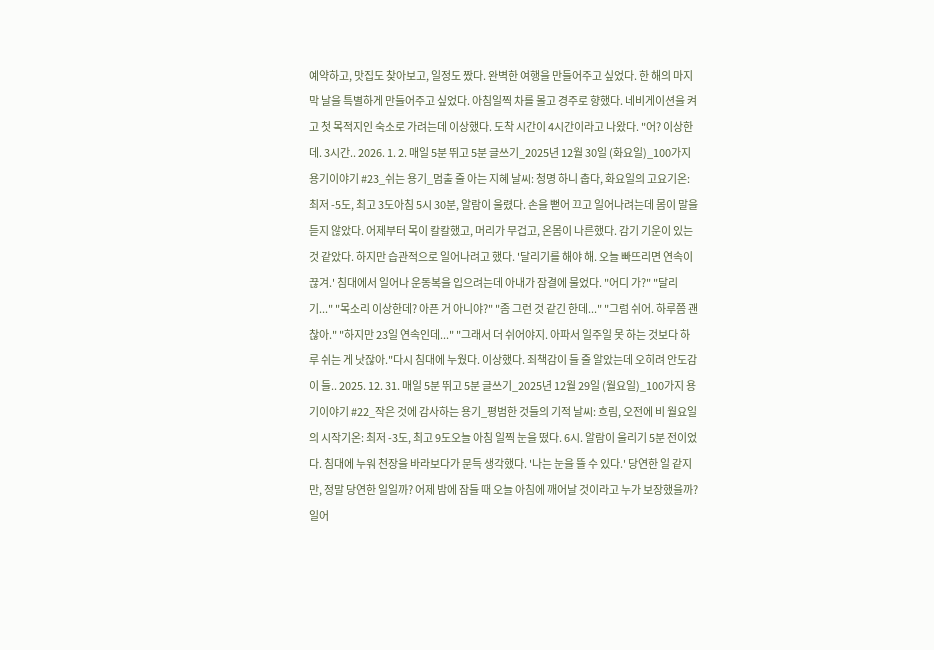예약하고, 맛집도 찾아보고, 일정도 짰다. 완벽한 여행을 만들어주고 싶었다. 한 해의 마지막 날을 특별하게 만들어주고 싶었다. 아침일찍 차를 몰고 경주로 향했다. 네비게이션을 켜고 첫 목적지인 숙소로 가려는데 이상했다. 도착 시간이 4시간이라고 나왔다. "어? 이상한데. 3시간.. 2026. 1. 2. 매일 5분 뛰고 5분 글쓰기_2025년 12월 30일 (화요일)_100가지 용기이야기 #23_쉬는 용기_멈출 줄 아는 지혜 날씨: 청명 하니 춥다, 화요일의 고요기온: 최저 -5도, 최고 3도아침 5시 30분, 알람이 울렸다. 손을 뻗어 끄고 일어나려는데 몸이 말을 듣지 않았다. 어제부터 목이 칼칼했고, 머리가 무겁고, 온몸이 나른했다. 감기 기운이 있는 것 같았다. 하지만 습관적으로 일어나려고 했다. '달리기를 해야 해. 오늘 빠뜨리면 연속이 끊겨.' 침대에서 일어나 운동복을 입으려는데 아내가 잠결에 물었다. "어디 가?" "달리기..." "목소리 이상한데? 아픈 거 아니야?" "좀 그런 것 같긴 한데..." "그럼 쉬어. 하루쯤 괜찮아." "하지만 23일 연속인데..." "그래서 더 쉬어야지. 아파서 일주일 못 하는 것보다 하루 쉬는 게 낫잖아."다시 침대에 누웠다. 이상했다. 죄책감이 들 줄 알았는데 오히려 안도감이 들.. 2025. 12. 31. 매일 5분 뛰고 5분 글쓰기_2025년 12월 29일 (월요일)_100가지 용기이야기 #22_작은 것에 감사하는 용기_평범한 것들의 기적 날씨: 흐림, 오전에 비 월요일의 시작기온: 최저 -3도, 최고 9도오늘 아침 일찍 눈을 떴다. 6시. 알람이 울리기 5분 전이었다. 침대에 누워 천장을 바라보다가 문득 생각했다. '나는 눈을 뜰 수 있다.' 당연한 일 같지만, 정말 당연한 일일까? 어제 밤에 잠들 때 오늘 아침에 깨어날 것이라고 누가 보장했을까? 일어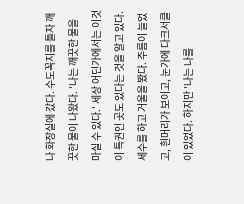나 화장실에 갔다. 수도꼭지를 틀자 깨끗한 물이 나왔다. '나는 깨끗한 물을 마실 수 있다.' 세상 어딘가에서는 이것이 특권인 곳도 있다는 것을 알고 있다. 세수를 하고 거울을 봤다. 주름이 늘었고, 흰머리가 보이고, 눈가에 다크서클이 있었다. 하지만 '나는 나를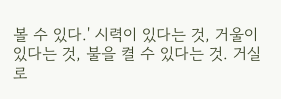볼 수 있다.' 시력이 있다는 것, 거울이 있다는 것, 불을 켤 수 있다는 것. 거실로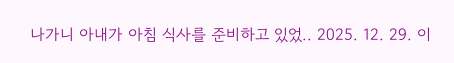나가니 아내가 아침 식사를 준비하고 있었.. 2025. 12. 29. 이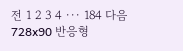전 1 2 3 4 ··· 184 다음 728x90 반응형